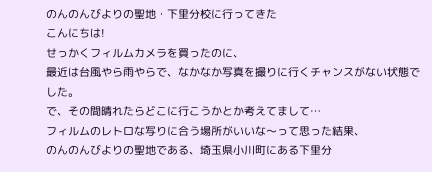のんのんびよりの聖地・下里分校に行ってきた
こんにちは!
せっかくフィルムカメラを買ったのに、
最近は台風やら雨やらで、なかなか写真を撮りに行くチャンスがない状態でした。
で、その間晴れたらどこに行こうかとか考えてまして…
フィルムのレトロな写りに合う場所がいいな〜って思った結果、
のんのんびよりの聖地である、埼玉県小川町にある下里分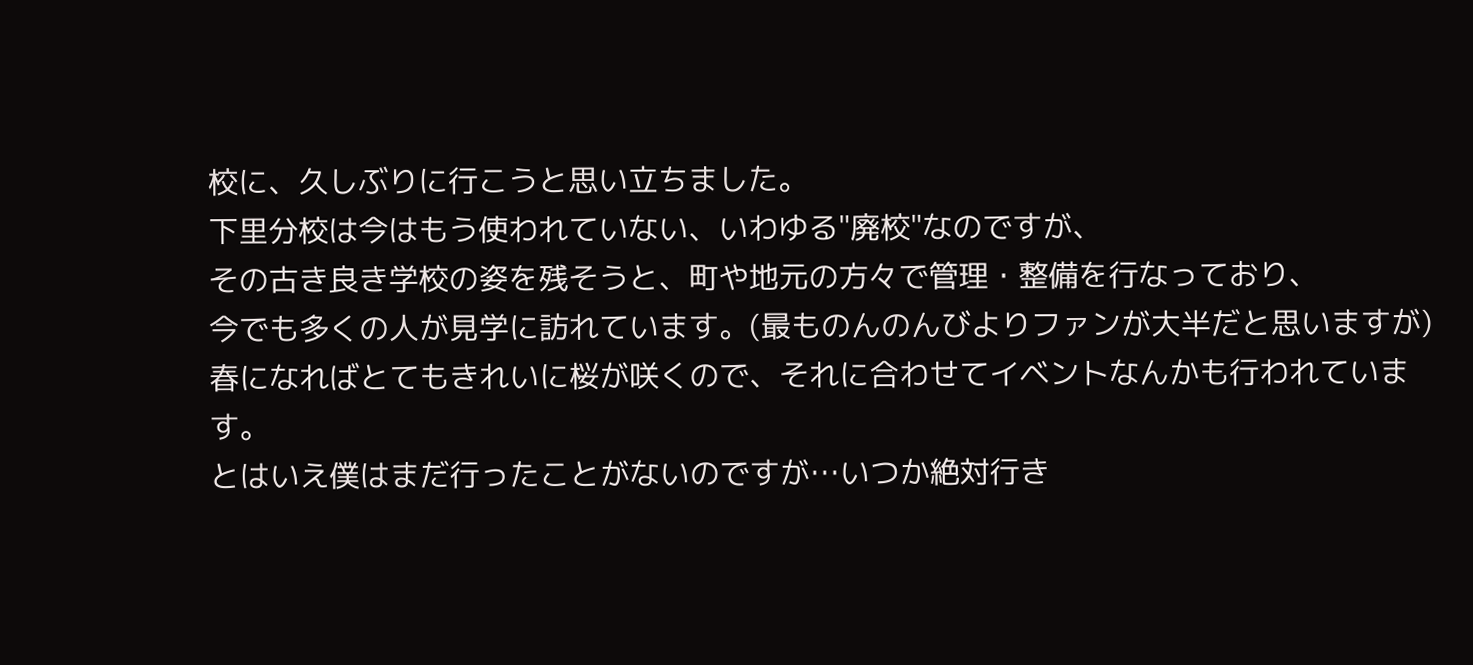校に、久しぶりに行こうと思い立ちました。
下里分校は今はもう使われていない、いわゆる"廃校"なのですが、
その古き良き学校の姿を残そうと、町や地元の方々で管理・整備を行なっており、
今でも多くの人が見学に訪れています。(最ものんのんびよりファンが大半だと思いますが)
春になればとてもきれいに桜が咲くので、それに合わせてイベントなんかも行われています。
とはいえ僕はまだ行ったことがないのですが…いつか絶対行き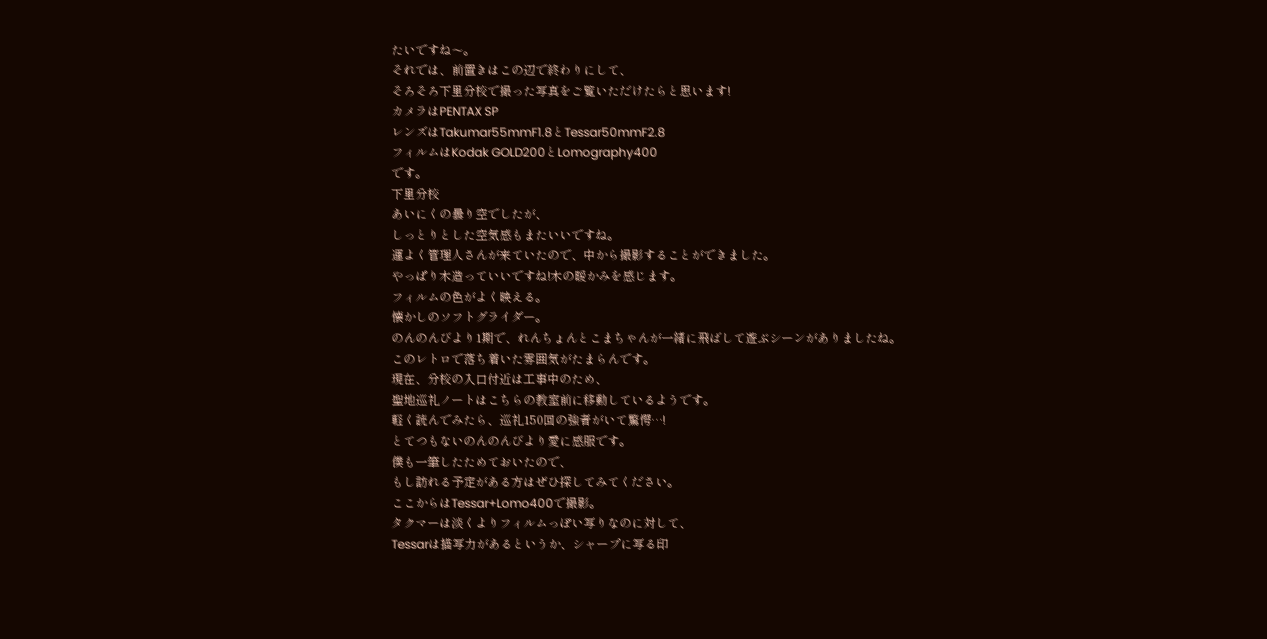たいですね〜。
それでは、前置きはこの辺で終わりにして、
そろそろ下里分校で撮った写真をご覧いただけたらと思います!
カメラはPENTAX SP
レンズはTakumar55mmF1.8とTessar50mmF2.8
フィルムはKodak GOLD200とLomography400
です。
下里分校
あいにくの曇り空でしたが、
しっとりとした空気感もまたいいですね。
運よく管理人さんが来ていたので、中から撮影することができました。
やっぱり木造っていいですね!木の暖かみを感じます。
フィルムの色がよく映える。
懐かしのソフトグライダー。
のんのんびより1期で、れんちょんとこまちゃんが一緒に飛ばして遊ぶシーンがありましたね。
このレトロで落ち着いた雰囲気がたまらんです。
現在、分校の入口付近は工事中のため、
聖地巡礼ノートはこちらの教室前に移動しているようです。
軽く読んでみたら、巡礼150回の強者がいて驚愕…!
とてつもないのんのんびより愛に感服です。
僕も一筆したためておいたので、
もし訪れる予定がある方はぜひ探してみてください。
ここからはTessar+Lomo400で撮影。
タクマーは淡くよりフィルムっぽい写りなのに対して、
Tessarは描写力があるというか、シャープに写る印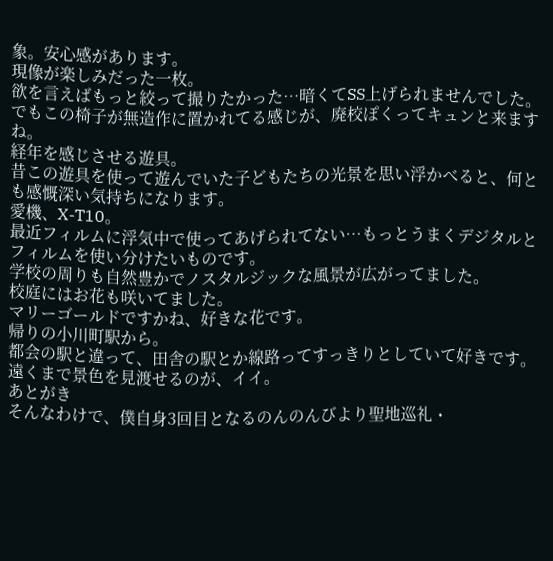象。安心感があります。
現像が楽しみだった一枚。
欲を言えばもっと絞って撮りたかった…暗くてSS上げられませんでした。
でもこの椅子が無造作に置かれてる感じが、廃校ぽくってキュンと来ますね。
経年を感じさせる遊具。
昔この遊具を使って遊んでいた子どもたちの光景を思い浮かべると、何とも感慨深い気持ちになります。
愛機、X-T10。
最近フィルムに浮気中で使ってあげられてない…もっとうまくデジタルとフィルムを使い分けたいものです。
学校の周りも自然豊かでノスタルジックな風景が広がってました。
校庭にはお花も咲いてました。
マリーゴールドですかね、好きな花です。
帰りの小川町駅から。
都会の駅と違って、田舎の駅とか線路ってすっきりとしていて好きです。
遠くまで景色を見渡せるのが、イイ。
あとがき
そんなわけで、僕自身3回目となるのんのんびより聖地巡礼・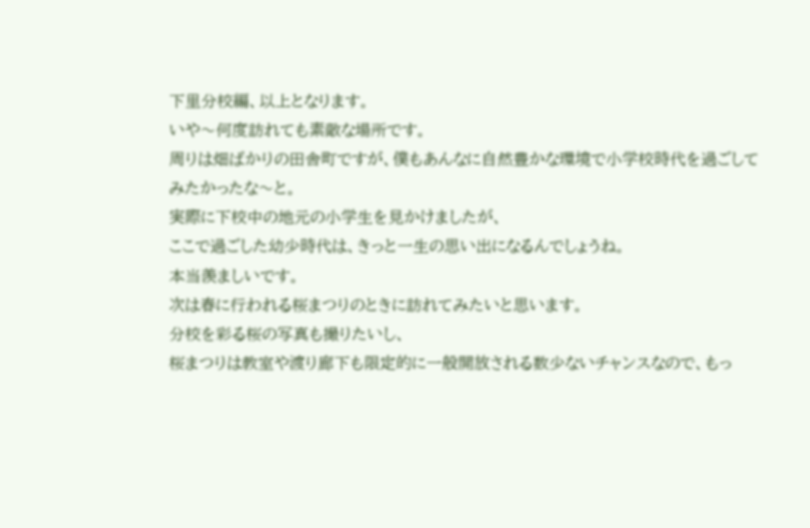下里分校編、以上となります。
いや〜何度訪れても素敵な場所です。
周りは畑ばかりの田舎町ですが、僕もあんなに自然豊かな環境で小学校時代を過ごしてみたかったな〜と。
実際に下校中の地元の小学生を見かけましたが、
ここで過ごした幼少時代は、きっと一生の思い出になるんでしょうね。
本当羨ましいです。
次は春に行われる桜まつりのときに訪れてみたいと思います。
分校を彩る桜の写真も撮りたいし、
桜まつりは教室や渡り廊下も限定的に一般開放される数少ないチャンスなので、もっ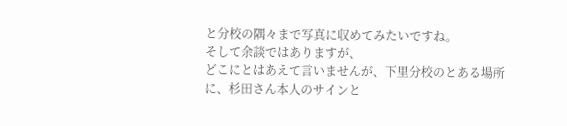と分校の隅々まで写真に収めてみたいですね。
そして余談ではありますが、
どこにとはあえて言いませんが、下里分校のとある場所に、杉田さん本人のサインと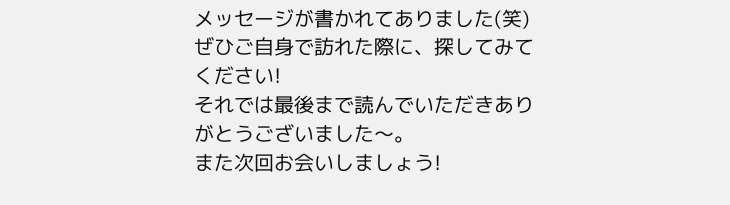メッセージが書かれてありました(笑)
ぜひご自身で訪れた際に、探してみてください!
それでは最後まで読んでいただきありがとうございました〜。
また次回お会いしましょう!